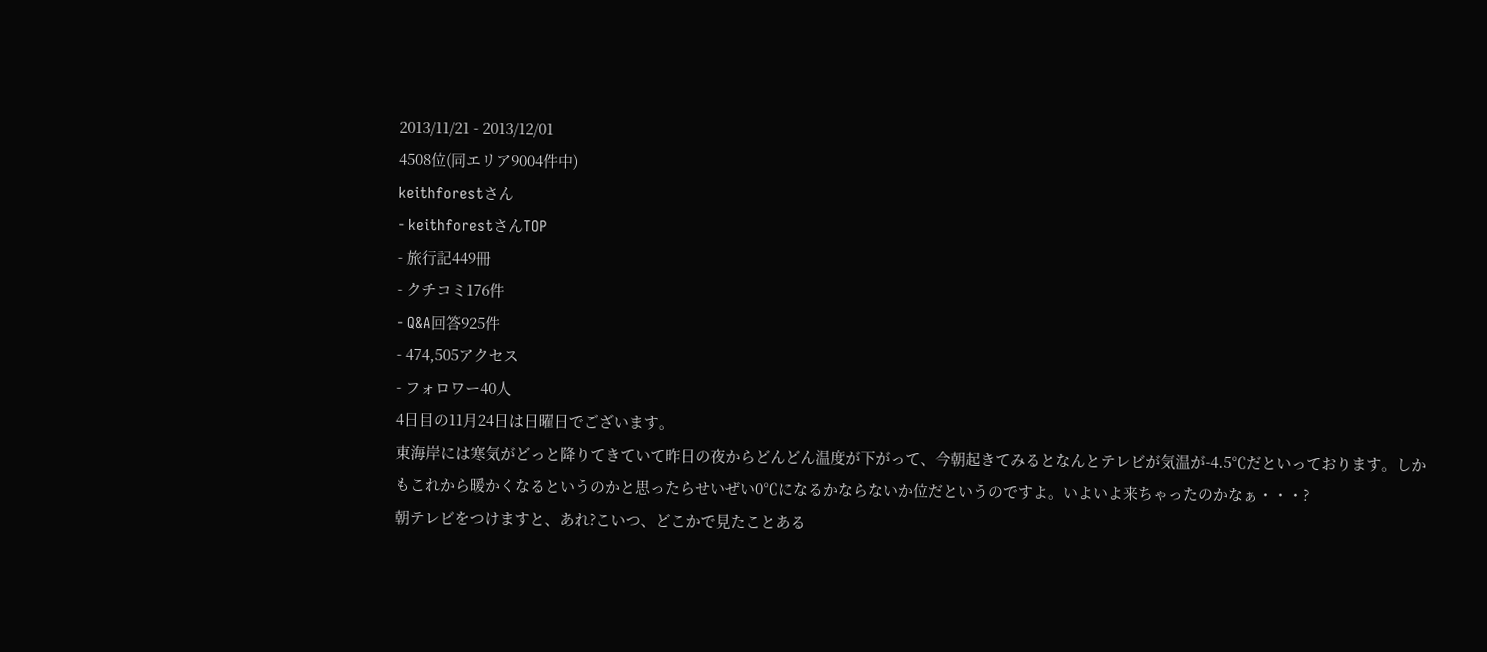2013/11/21 - 2013/12/01
4508位(同エリア9004件中)
keithforestさん
- keithforestさんTOP
- 旅行記449冊
- クチコミ176件
- Q&A回答925件
- 474,505アクセス
- フォロワー40人
4日目の11月24日は日曜日でございます。
東海岸には寒気がどっと降りてきていて昨日の夜からどんどん温度が下がって、今朝起きてみるとなんとテレビが気温が-4.5℃だといっております。しかもこれから暖かくなるというのかと思ったらせいぜい0℃になるかならないか位だというのですよ。いよいよ来ちゃったのかなぁ・・・?
朝テレビをつけますと、あれ?こいつ、どこかで見たことある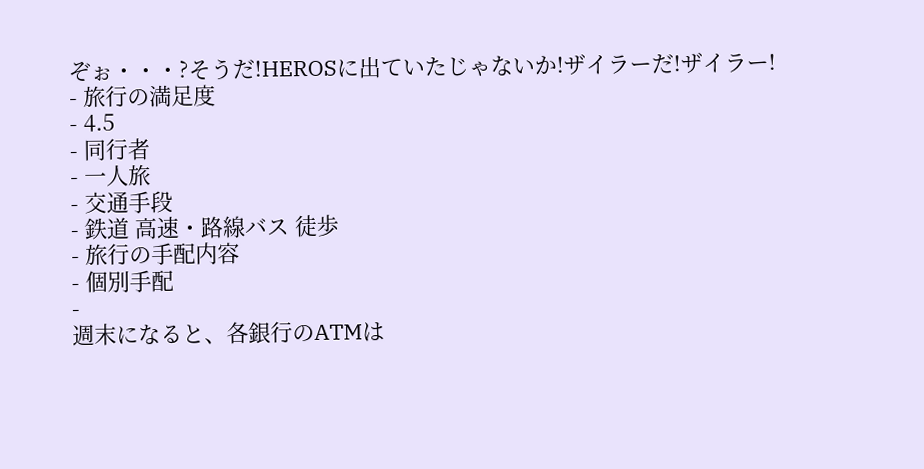ぞぉ・・・?そうだ!HEROSに出ていたじゃないか!ザイラーだ!ザイラー!
- 旅行の満足度
- 4.5
- 同行者
- 一人旅
- 交通手段
- 鉄道 高速・路線バス 徒歩
- 旅行の手配内容
- 個別手配
-
週末になると、各銀行のATMは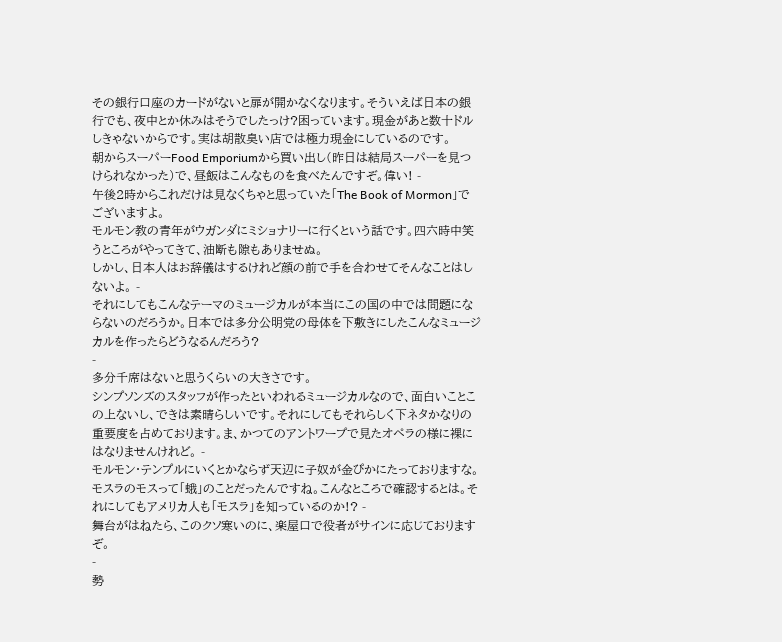その銀行口座のカードがないと扉が開かなくなります。そういえば日本の銀行でも、夜中とか休みはそうでしたっけ?困っています。現金があと数十ドルしきゃないからです。実は胡散臭い店では極力現金にしているのです。
朝からスーパーFood Emporiumから買い出し(昨日は結局スーパーを見つけられなかった)で、昼飯はこんなものを食べたんですぞ。偉い! -
午後2時からこれだけは見なくちゃと思っていた「The Book of Mormon」でございますよ。
モルモン教の青年がウガンダにミショナリーに行くという話です。四六時中笑うところがやってきて、油断も隙もありませぬ。
しかし、日本人はお辞儀はするけれど顔の前で手を合わせてそんなことはしないよ。 -
それにしてもこんなテーマのミュージカルが本当にこの国の中では問題にならないのだろうか。日本では多分公明党の母体を下敷きにしたこんなミュージカルを作ったらどうなるんだろう?
-
多分千席はないと思うくらいの大きさです。
シンプソンズのスタッフが作ったといわれるミュージカルなので、面白いことこの上ないし、できは素晴らしいです。それにしてもそれらしく下ネタかなりの重要度を占めております。ま、かつてのアントワープで見たオペラの様に裸にはなりませんけれど。 -
モルモン・テンプルにいくとかならず天辺に子奴が金ぴかにたっておりますな。
モスラのモスって「蛾」のことだったんですね。こんなところで確認するとは。それにしてもアメリカ人も「モスラ」を知っているのか!? -
舞台がはねたら、このクソ寒いのに、楽屋口で役者がサインに応じておりますぞ。
-
勢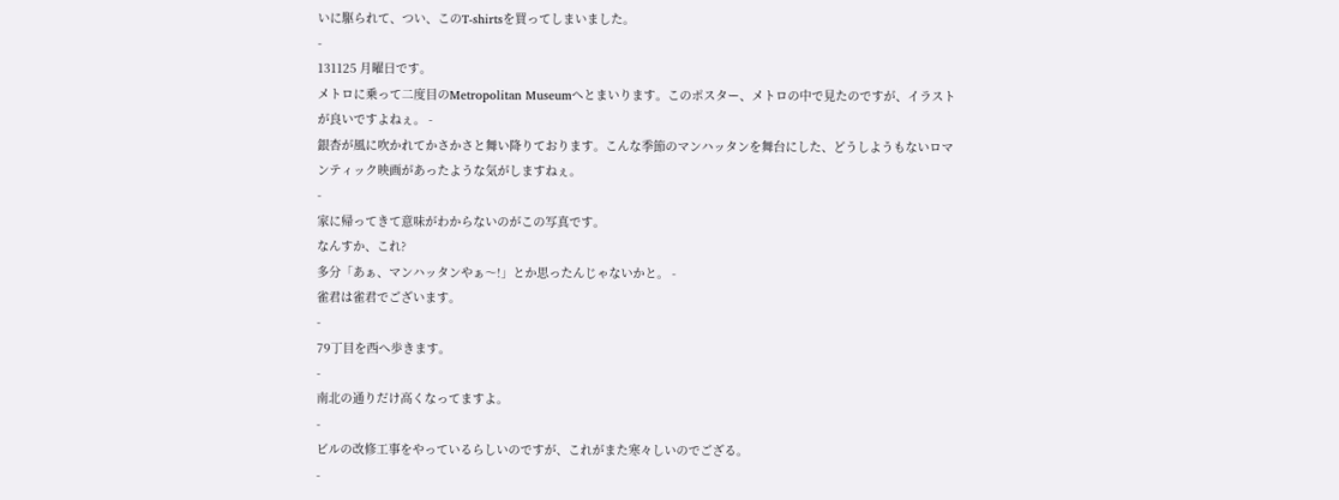いに駆られて、つい、このT-shirtsを買ってしまいました。
-
131125 月曜日です。
メトロに乗って二度目のMetropolitan Museumへとまいります。このポスター、メトロの中で見たのですが、イラストが良いですよねぇ。 -
銀杏が風に吹かれてかさかさと舞い降りております。こんな季節のマンハッタンを舞台にした、どうしようもないロマンティック映画があったような気がしますねぇ。
-
家に帰ってきて意味がわからないのがこの写真です。
なんすか、これ?
多分「あぁ、マンハッタンやぁ〜!」とか思ったんじゃないかと。 -
雀君は雀君でございます。
-
79丁目を西へ歩きます。
-
南北の通りだけ高くなってますよ。
-
ビルの改修工事をやっているらしいのですが、これがまた寒々しいのでござる。
-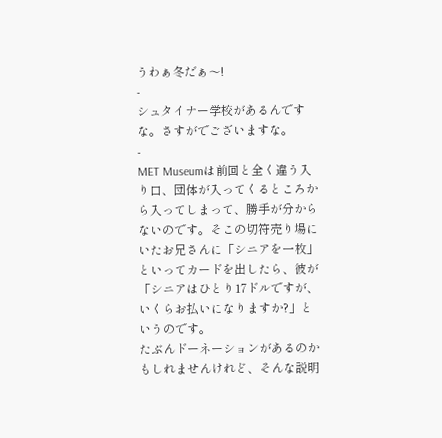うわぁ冬だぁ〜!
-
シュタイナー学校があるんですな。さすがでございますな。
-
MET Museumは前回と全く違う入り口、団体が入ってくるところから入ってしまって、勝手が分からないのです。そこの切符売り場にいたお兄さんに「シニアを一枚」といってカードを出したら、彼が「シニアはひとり17ドルですが、いくらお払いになりますか?」というのです。
たぶんドーネーションがあるのかもしれませんけれど、そんな説明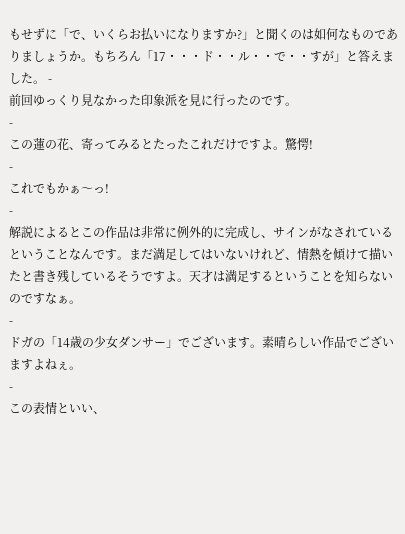もせずに「で、いくらお払いになりますか?」と聞くのは如何なものでありましょうか。もちろん「17・・・ド・・ル・・で・・すが」と答えました。 -
前回ゆっくり見なかった印象派を見に行ったのです。
-
この蓮の花、寄ってみるとたったこれだけですよ。驚愕!
-
これでもかぁ〜っ!
-
解説によるとこの作品は非常に例外的に完成し、サインがなされているということなんです。まだ満足してはいないけれど、情熱を傾けて描いたと書き残しているそうですよ。天才は満足するということを知らないのですなぁ。
-
ドガの「14歳の少女ダンサー」でございます。素晴らしい作品でございますよねぇ。
-
この表情といい、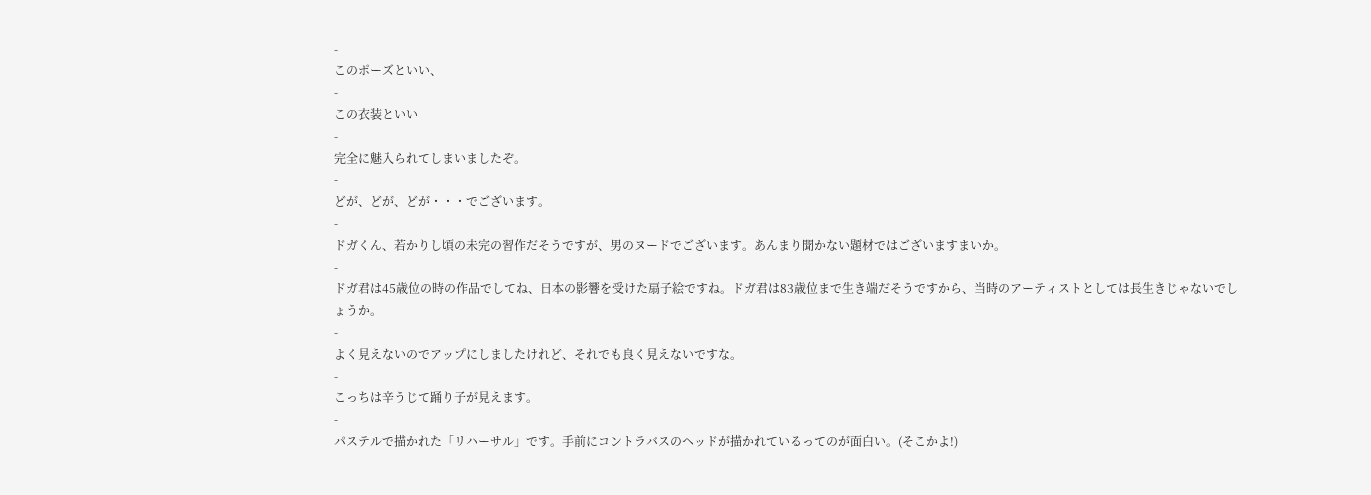-
このポーズといい、
-
この衣装といい
-
完全に魅入られてしまいましたぞ。
-
どが、どが、どが・・・でございます。
-
ドガくん、若かりし頃の未完の習作だそうですが、男のヌードでございます。あんまり聞かない題材ではございますまいか。
-
ドガ君は45歳位の時の作品でしてね、日本の影響を受けた扇子絵ですね。ドガ君は83歳位まで生き端だそうですから、当時のアーティストとしては長生きじゃないでしょうか。
-
よく見えないのでアップにしましたけれど、それでも良く見えないですな。
-
こっちは辛うじて踊り子が見えます。
-
パステルで描かれた「リハーサル」です。手前にコントラバスのヘッドが描かれているってのが面白い。(そこかよ!)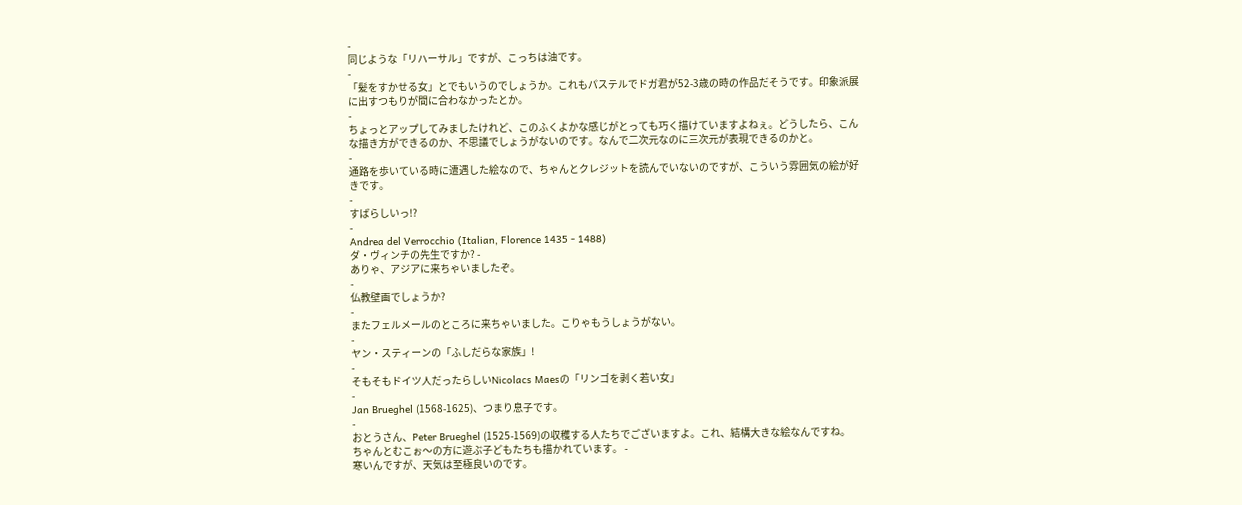-
同じような「リハーサル」ですが、こっちは油です。
-
「髪をすかせる女」とでもいうのでしょうか。これもパステルでドガ君が52-3歳の時の作品だそうです。印象派展に出すつもりが間に合わなかったとか。
-
ちょっとアップしてみましたけれど、このふくよかな感じがとっても巧く描けていますよねぇ。どうしたら、こんな描き方ができるのか、不思議でしょうがないのです。なんで二次元なのに三次元が表現できるのかと。
-
通路を歩いている時に遭遇した絵なので、ちゃんとクレジットを読んでいないのですが、こういう雰囲気の絵が好きです。
-
すばらしいっ!?
-
Andrea del Verrocchio (Italian, Florence 1435 - 1488)
ダ・ヴィンチの先生ですか? -
ありゃ、アジアに来ちゃいましたぞ。
-
仏教壁画でしょうか?
-
またフェルメールのところに来ちゃいました。こりゃもうしょうがない。
-
ヤン・スティーンの「ふしだらな家族」!
-
そもそもドイツ人だったらしいNicolacs Maesの「リンゴを剥く若い女」
-
Jan Brueghel (1568-1625)、つまり息子です。
-
おとうさん、Peter Brueghel (1525-1569)の収穫する人たちでございますよ。これ、結構大きな絵なんですね。
ちゃんとむこぉ〜の方に遊ぶ子どもたちも描かれています。 -
寒いんですが、天気は至極良いのです。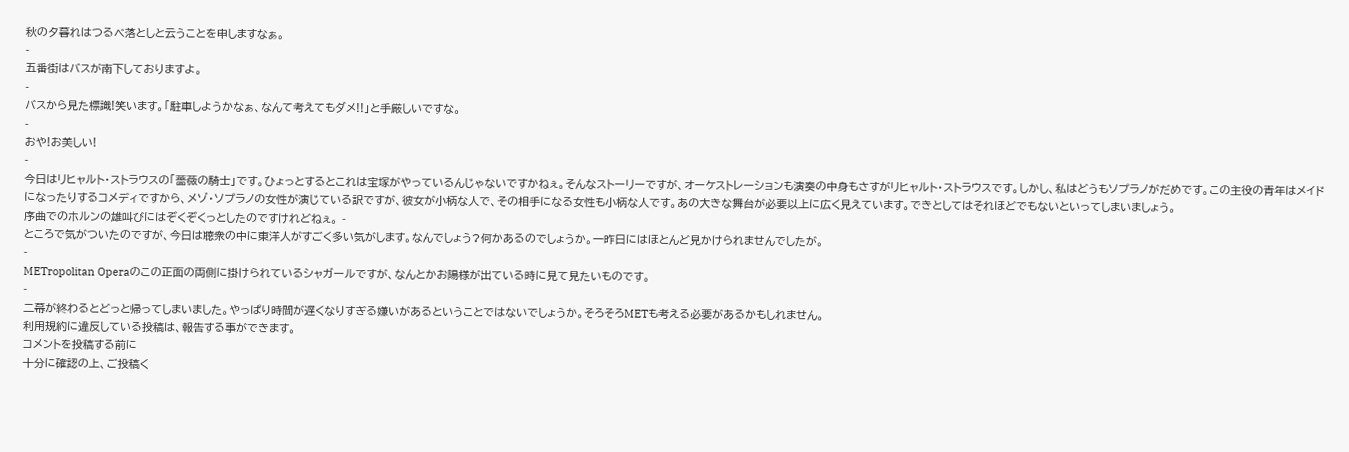秋の夕暮れはつるべ落としと云うことを申しますなぁ。
-
五番街はバスが南下しておりますよ。
-
バスから見た標識!笑います。「駐車しようかなぁ、なんて考えてもダメ!!」と手厳しいですな。
-
おや!お美しい!
-
今日はリヒャルト・ストラウスの「薔薇の騎士」です。ひょっとするとこれは宝塚がやっているんじゃないですかねぇ。そんなストーリーですが、オーケストレーションも演奏の中身もさすがリヒャルト・ストラウスです。しかし、私はどうもソプラノがだめです。この主役の青年はメイドになったりするコメディですから、メゾ・ソプラノの女性が演じている訳ですが、彼女が小柄な人で、その相手になる女性も小柄な人です。あの大きな舞台が必要以上に広く見えています。できとしてはそれほどでもないといってしまいましょう。
序曲でのホルンの雄叫びにはぞくぞくっとしたのですけれどねぇ。 -
ところで気がついたのですが、今日は聴衆の中に東洋人がすごく多い気がします。なんでしょう?何かあるのでしょうか。一昨日にはほとんど見かけられませんでしたが。
-
METropolitan Operaのこの正面の両側に掛けられているシャガールですが、なんとかお陽様が出ている時に見て見たいものです。
-
二幕が終わるとどっと帰ってしまいました。やっぱり時間が遅くなりすぎる嫌いがあるということではないでしょうか。そろそろMETも考える必要があるかもしれません。
利用規約に違反している投稿は、報告する事ができます。
コメントを投稿する前に
十分に確認の上、ご投稿く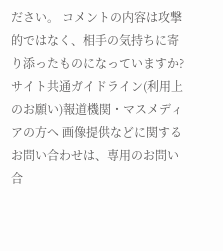ださい。 コメントの内容は攻撃的ではなく、相手の気持ちに寄り添ったものになっていますか?
サイト共通ガイドライン(利用上のお願い)報道機関・マスメディアの方へ 画像提供などに関するお問い合わせは、専用のお問い合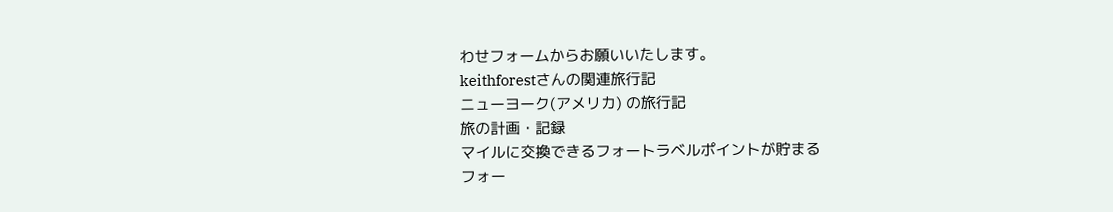わせフォームからお願いいたします。
keithforestさんの関連旅行記
ニューヨーク(アメリカ) の旅行記
旅の計画・記録
マイルに交換できるフォートラベルポイントが貯まる
フォー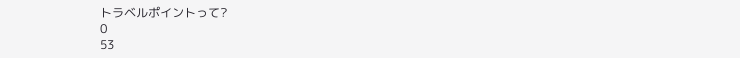トラベルポイントって?
0
53